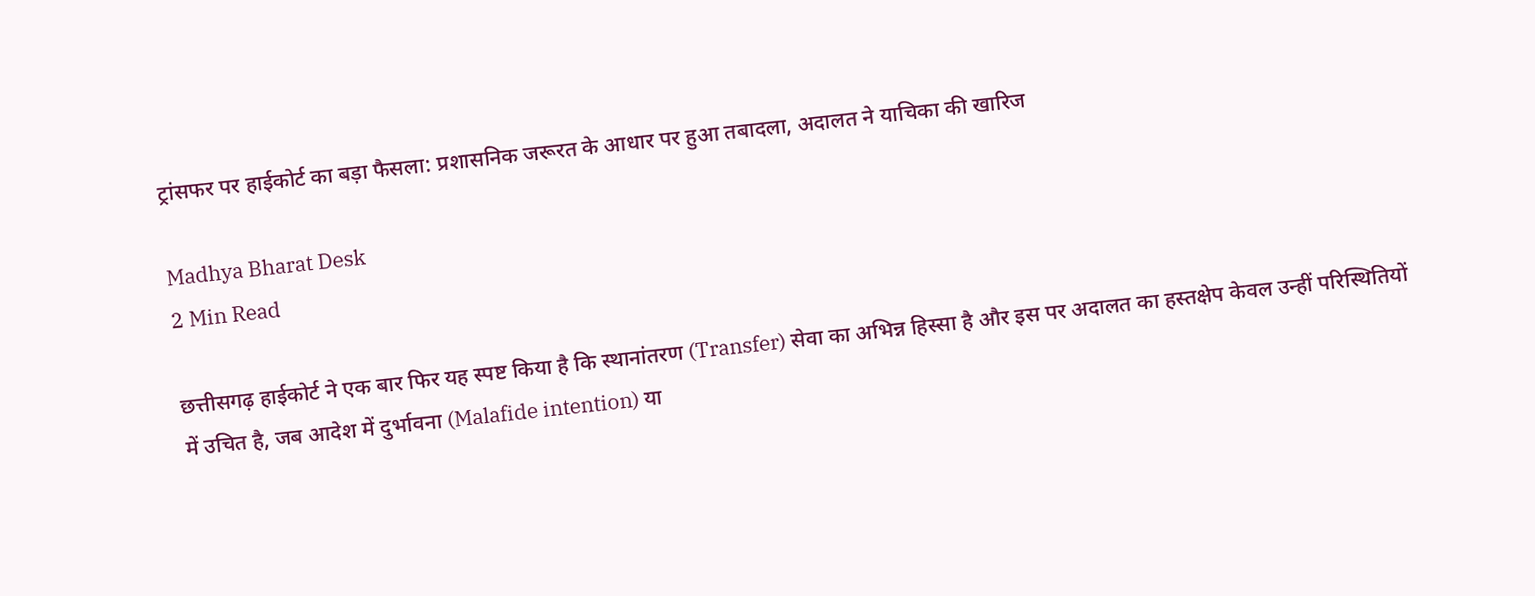ट्रांसफर पर हाईकोर्ट का बड़ा फैसला: प्रशासनिक जरूरत के आधार पर हुआ तबादला, अदालत ने याचिका की खारिज

Madhya Bharat Desk
2 Min Read

छत्तीसगढ़ हाईकोर्ट ने एक बार फिर यह स्पष्ट किया है कि स्थानांतरण (Transfer) सेवा का अभिन्न हिस्सा है और इस पर अदालत का हस्तक्षेप केवल उन्हीं परिस्थितियों में उचित है, जब आदेश में दुर्भावना (Malafide intention) या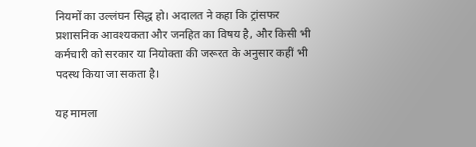नियमों का उल्लंघन सिद्ध हो। अदालत ने कहा कि ट्रांसफर प्रशासनिक आवश्यकता और जनहित का विषय है, और किसी भी कर्मचारी को सरकार या नियोक्ता की जरूरत के अनुसार कहीं भी पदस्थ किया जा सकता है।

यह मामला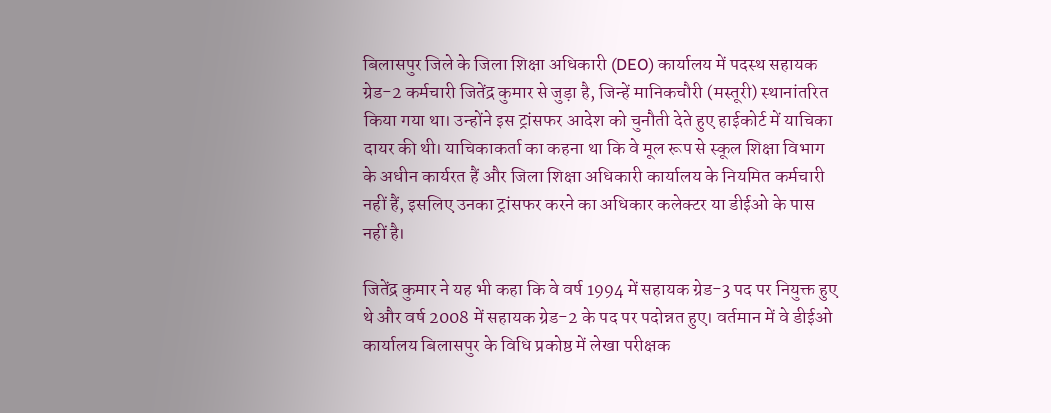बिलासपुर जिले के जिला शिक्षा अधिकारी (DEO) कार्यालय में पदस्थ सहायक ग्रेड-2 कर्मचारी जितेंद्र कुमार से जुड़ा है, जिन्हें मानिकचौरी (मस्तूरी) स्थानांतरित किया गया था। उन्होंने इस ट्रांसफर आदेश को चुनौती देते हुए हाईकोर्ट में याचिका दायर की थी। याचिकाकर्ता का कहना था कि वे मूल रूप से स्कूल शिक्षा विभाग के अधीन कार्यरत हैं और जिला शिक्षा अधिकारी कार्यालय के नियमित कर्मचारी नहीं हैं, इसलिए उनका ट्रांसफर करने का अधिकार कलेक्टर या डीईओ के पास नहीं है।

जितेंद्र कुमार ने यह भी कहा कि वे वर्ष 1994 में सहायक ग्रेड-3 पद पर नियुक्त हुए थे और वर्ष 2008 में सहायक ग्रेड-2 के पद पर पदोन्नत हुए। वर्तमान में वे डीईओ कार्यालय बिलासपुर के विधि प्रकोष्ठ में लेखा परीक्षक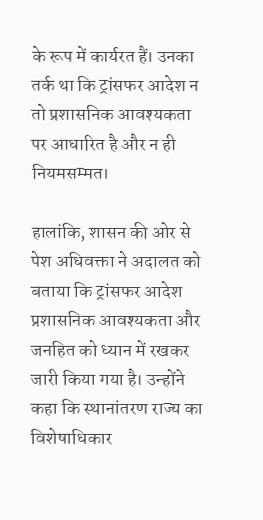के रूप में कार्यरत हैं। उनका तर्क था कि ट्रांसफर आदेश न तो प्रशासनिक आवश्यकता पर आधारित है और न ही नियमसम्मत।

हालांकि, शासन की ओर से पेश अधिवक्ता ने अदालत को बताया कि ट्रांसफर आदेश प्रशासनिक आवश्यकता और जनहित को ध्यान में रखकर जारी किया गया है। उन्होंने कहा कि स्थानांतरण राज्य का विशेषाधिकार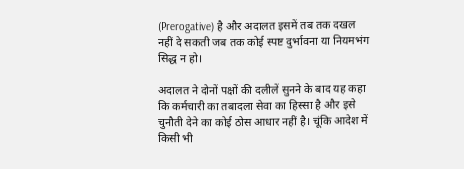(Prerogative) है और अदालत इसमें तब तक दखल नहीं दे सकती जब तक कोई स्पष्ट दुर्भावना या नियमभंग सिद्ध न हो।

अदालत ने दोनों पक्षों की दलीलें सुनने के बाद यह कहा कि कर्मचारी का तबादला सेवा का हिस्सा है और इसे चुनौती देने का कोई ठोस आधार नहीं है। चूंकि आदेश में किसी भी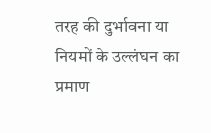तरह की दुर्भावना या नियमों के उल्लंघन का प्रमाण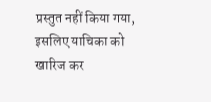प्रस्तुत नहीं किया गया, इसलिए याचिका को खारिज कर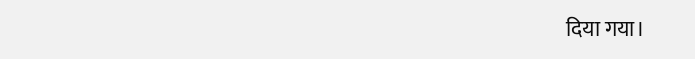दिया गया।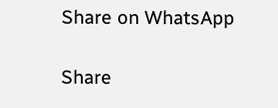Share on WhatsApp

Share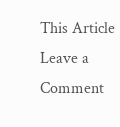This Article
Leave a Comment